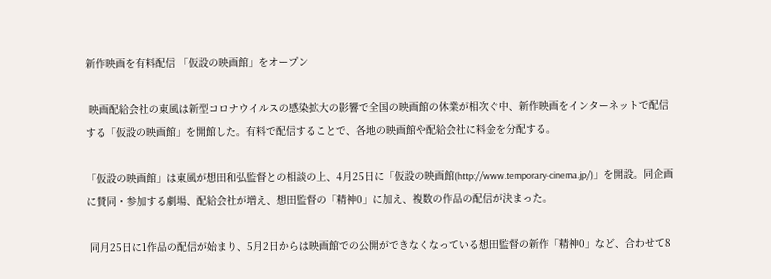新作映画を有料配信 「仮設の映画館」をオープン

 映画配給会社の東風は新型コロナウイルスの感染拡大の影響で全国の映画館の休業が相次ぐ中、新作映画をインターネットで配信する「仮設の映画館」を開館した。有料で配信することで、各地の映画館や配給会社に料金を分配する。

「仮設の映画館」は東風が想田和弘監督との相談の上、4月25日に「仮設の映画館(http://www.temporary-cinema.jp/)」を開設。同企画に賛同・参加する劇場、配給会社が増え、想田監督の「精神0」に加え、複数の作品の配信が決まった。

 同月25日に1作品の配信が始まり、5月2日からは映画館での公開ができなくなっている想田監督の新作「精神0」など、合わせて8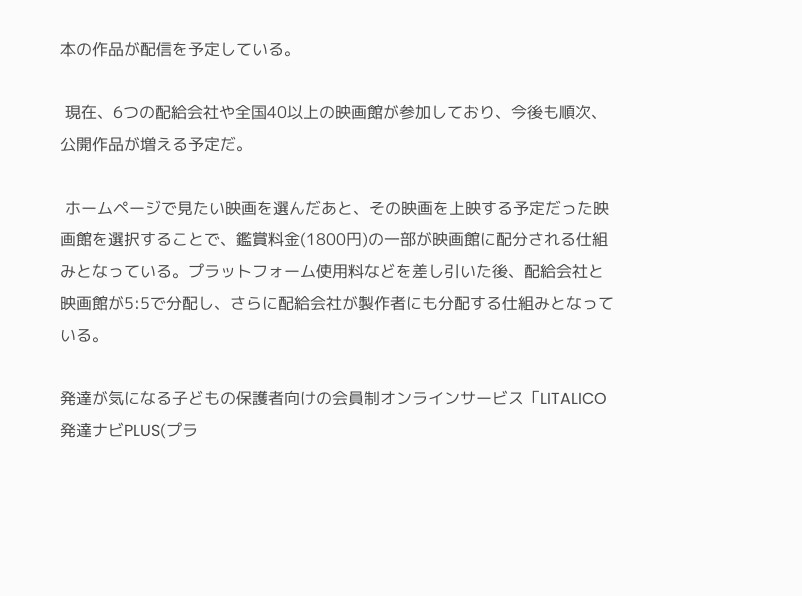本の作品が配信を予定している。

 現在、6つの配給会社や全国40以上の映画館が参加しており、今後も順次、公開作品が増える予定だ。

 ホームページで見たい映画を選んだあと、その映画を上映する予定だった映画館を選択することで、鑑賞料金(1800円)の一部が映画館に配分される仕組みとなっている。プラットフォーム使用料などを差し引いた後、配給会社と映画館が5:5で分配し、さらに配給会社が製作者にも分配する仕組みとなっている。

発達が気になる子どもの保護者向けの会員制オンラインサービス「LITALICO発達ナビPLUS(プラ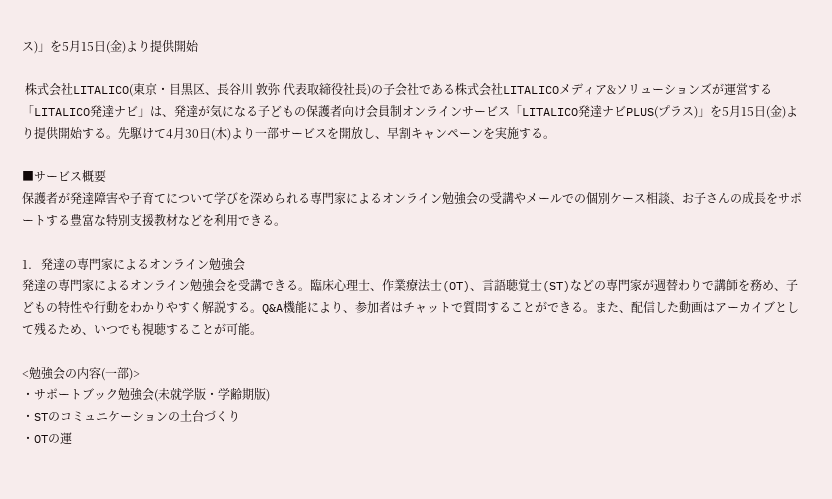ス)」を5月15日(金)より提供開始

 株式会社LITALICO(東京・目黒区、長谷川 敦弥 代表取締役社長)の子会社である株式会社LITALICOメディア&ソリューションズが運営する「LITALICO発達ナビ」は、発達が気になる子どもの保護者向け会員制オンラインサービス「LITALICO発達ナビPLUS(プラス)」を5月15日(金)より提供開始する。先駆けて4月30日(木)より一部サービスを開放し、早割キャンペーンを実施する。

■サービス概要
保護者が発達障害や子育てについて学びを深められる専門家によるオンライン勉強会の受講やメールでの個別ケース相談、お子さんの成長をサポートする豊富な特別支援教材などを利用できる。

1.   発達の専門家によるオンライン勉強会
発達の専門家によるオンライン勉強会を受講できる。臨床心理士、作業療法士(OT)、言語聴覚士(ST)などの専門家が週替わりで講師を務め、子どもの特性や行動をわかりやすく解説する。Q&A機能により、参加者はチャットで質問することができる。また、配信した動画はアーカイブとして残るため、いつでも視聴することが可能。

<勉強会の内容(一部)>
・サポートブック勉強会(未就学版・学齢期版)
・STのコミュニケーションの土台づくり
・OTの運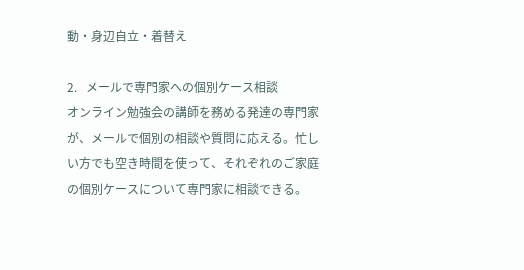動・身辺自立・着替え

2.   メールで専門家への個別ケース相談
オンライン勉強会の講師を務める発達の専門家が、メールで個別の相談や質問に応える。忙しい方でも空き時間を使って、それぞれのご家庭の個別ケースについて専門家に相談できる。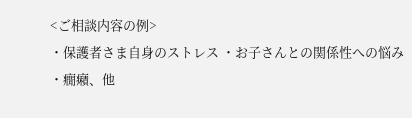<ご相談内容の例>
・保護者さま自身のストレス ・お子さんとの関係性への悩み
・癇癪、他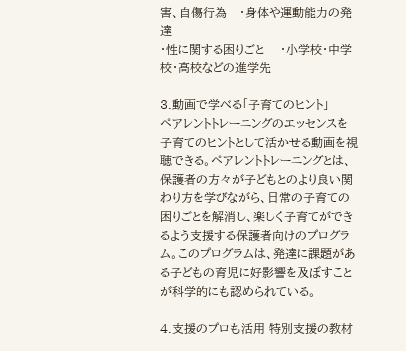害、自傷行為   ・身体や運動能力の発達
・性に関する困りごと    ・小学校・中学校・高校などの進学先

3.動画で学べる「子育てのヒント」
ペアレントトレーニングのエッセンスを子育てのヒントとして活かせる動画を視聴できる。ペアレントトレーニングとは、保護者の方々が子どもとのより良い関わり方を学びながら、日常の子育ての困りごとを解消し、楽しく子育てができるよう支援する保護者向けのプログラム。このプログラムは、発達に課題がある子どもの育児に好影響を及ぼすことが科学的にも認められている。

4.支援のプロも活用 特別支援の教材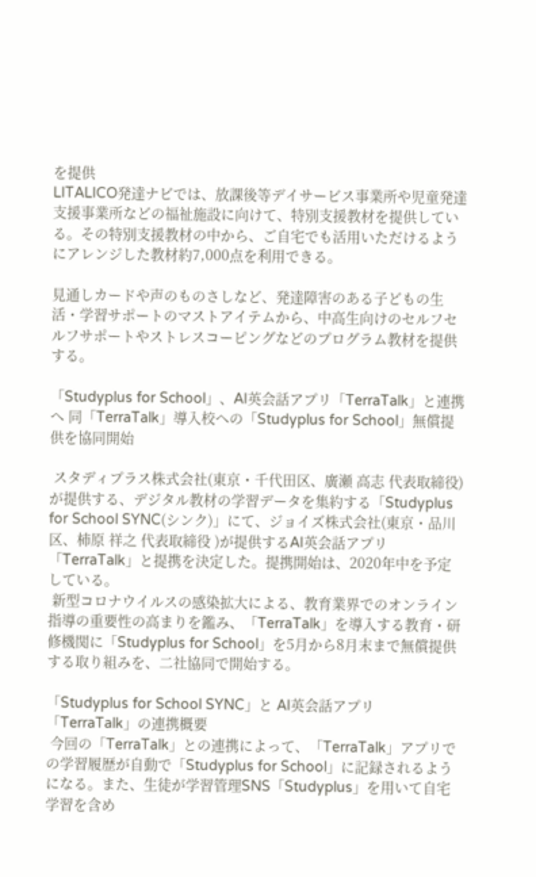を提供
LITALICO発達ナビでは、放課後等デイサービス事業所や児童発達支援事業所などの福祉施設に向けて、特別支援教材を提供している。その特別支援教材の中から、ご自宅でも活用いただけるようにアレンジした教材約7,000点を利用できる。

見通しカードや声のものさしなど、発達障害のある子どもの生活・学習サポートのマストアイテムから、中高生向けのセルフセルフサポートやストレスコーピングなどのプログラム教材を提供する。

「Studyplus for School」、AI英会話アプリ「TerraTalk」と連携へ 同「TerraTalk」導入校への「Studyplus for School」無償提供を協同開始

 スタディプラス株式会社(東京・千代田区、廣瀬 高志 代表取締役)が提供する、デジタル教材の学習データを集約する「Studyplus for School SYNC(シンク)」にて、ジョイズ株式会社(東京・品川区、柿原 祥之 代表取締役 )が提供するAI英会話アプリ「TerraTalk」と提携を決定した。提携開始は、2020年中を予定している。
 新型コロナウイルスの感染拡大による、教育業界でのオンライン指導の重要性の高まりを鑑み、「TerraTalk」を導入する教育・研修機関に「Studyplus for School」を5月から8月末まで無償提供する取り組みを、二社協同で開始する。

「Studyplus for School SYNC」と AI英会話アプリ「TerraTalk」の連携概要
 今回の「TerraTalk」との連携によって、「TerraTalk」アプリでの学習履歴が自動で「Studyplus for School」に記録されるようになる。また、生徒が学習管理SNS「Studyplus」を用いて自宅学習を含め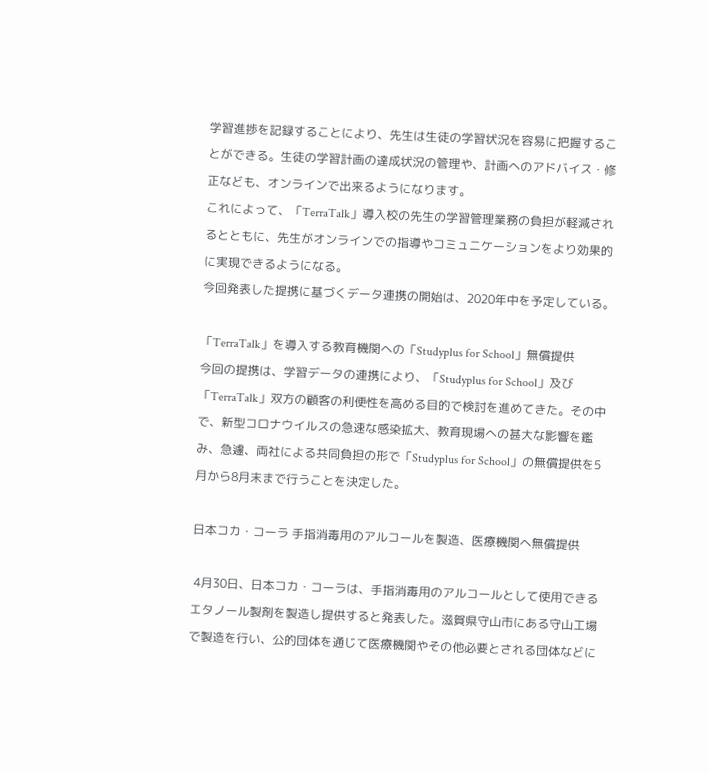学習進捗を記録することにより、先生は生徒の学習状況を容易に把握することができる。生徒の学習計画の達成状況の管理や、計画へのアドバイス・修正なども、オンラインで出来るようになります。
これによって、「TerraTalk」導入校の先生の学習管理業務の負担が軽減されるとともに、先生がオンラインでの指導やコミュニケーションをより効果的に実現できるようになる。
今回発表した提携に基づくデータ連携の開始は、2020年中を予定している。

「TerraTalk」を導入する教育機関への「Studyplus for School」無償提供
今回の提携は、学習データの連携により、「Studyplus for School」及び「TerraTalk」双方の顧客の利便性を高める目的で検討を進めてきた。その中で、新型コロナウイルスの急速な感染拡大、教育現場への甚大な影響を鑑み、急遽、両社による共同負担の形で「Studyplus for School」の無償提供を5月から8月末まで行うことを決定した。

日本コカ・コーラ 手指消毒用のアルコールを製造、医療機関へ無償提供

 4月30日、日本コカ・コーラは、手指消毒用のアルコールとして使用できるエタノール製剤を製造し提供すると発表した。滋賀県守山市にある守山工場で製造を行い、公的団体を通じて医療機関やその他必要とされる団体などに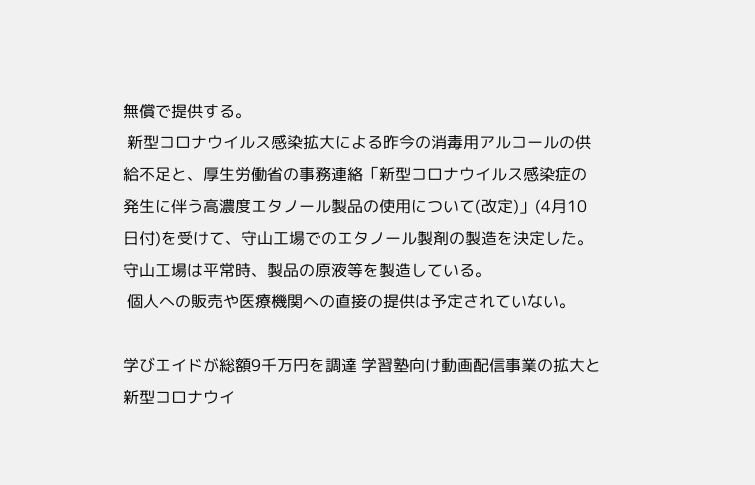無償で提供する。
 新型コロナウイルス感染拡大による昨今の消毒用アルコールの供給不足と、厚生労働省の事務連絡「新型コロナウイルス感染症の発生に伴う高濃度エタノール製品の使用について(改定)」(4月10日付)を受けて、守山工場でのエタノール製剤の製造を決定した。守山工場は平常時、製品の原液等を製造している。
 個人への販売や医療機関への直接の提供は予定されていない。

学びエイドが総額9千万円を調達 学習塾向け動画配信事業の拡大と新型コロナウイ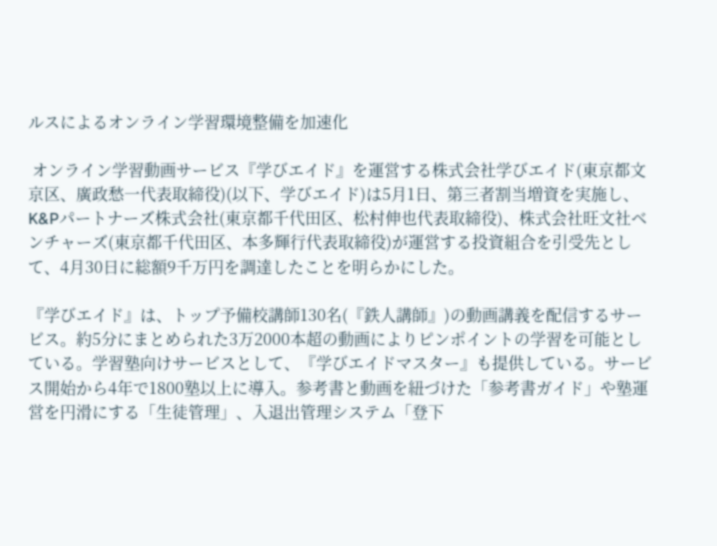ルスによるオンライン学習環境整備を加速化

 オンライン学習動画サービス『学びエイド』を運営する株式会社学びエイド(東京都文京区、廣政愁一代表取締役)(以下、学びエイド)は5月1日、第三者割当増資を実施し、K&Pパートナーズ株式会社(東京都千代田区、松村伸也代表取締役)、株式会社旺文社ベンチャーズ(東京都千代田区、本多輝行代表取締役)が運営する投資組合を引受先として、4月30日に総額9千万円を調達したことを明らかにした。

『学びエイド』は、トップ予備校講師130名(『鉄人講師』)の動画講義を配信するサービス。約5分にまとめられた3万2000本超の動画によりピンポイントの学習を可能としている。学習塾向けサービスとして、『学びエイドマスター』も提供している。サービス開始から4年で1800塾以上に導入。参考書と動画を紐づけた「参考書ガイド」や塾運営を円滑にする「生徒管理」、入退出管理システム「登下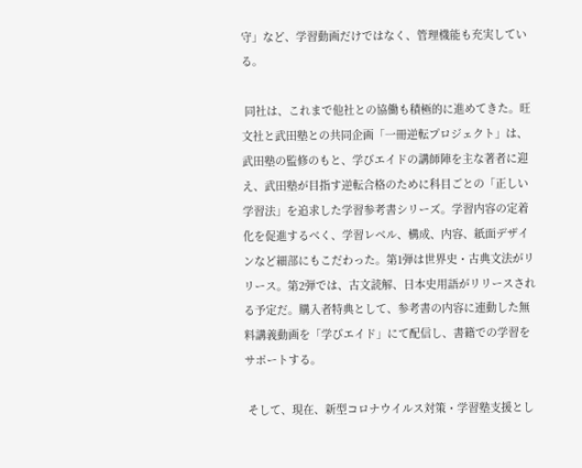守」など、学習動画だけではなく、管理機能も充実している。

 同社は、これまで他社との協働も積極的に進めてきた。旺文社と武田塾との共同企画「一冊逆転プロジェクト」は、武田塾の監修のもと、学びエイドの講師陣を主な著者に迎え、武田塾が目指す逆転合格のために科目ごとの「正しい学習法」を追求した学習参考書シリーズ。学習内容の定着化を促進するべく、学習レベル、構成、内容、紙面デザインなど細部にもこだわった。第1弾は世界史・古典文法がリリース。第2弾では、古文読解、日本史用語がリリースされる予定だ。購入者特典として、参考書の内容に連動した無料講義動画を「学びエイド」にて配信し、書籍での学習をサポートする。

 そして、現在、新型コロナウイルス対策・学習塾支援とし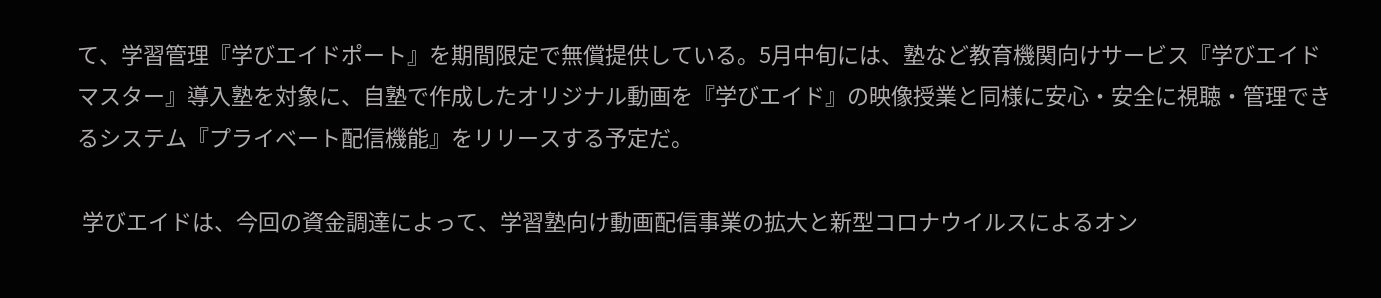て、学習管理『学びエイドポート』を期間限定で無償提供している。5月中旬には、塾など教育機関向けサービス『学びエイドマスター』導入塾を対象に、自塾で作成したオリジナル動画を『学びエイド』の映像授業と同様に安心・安全に視聴・管理できるシステム『プライベート配信機能』をリリースする予定だ。

 学びエイドは、今回の資金調達によって、学習塾向け動画配信事業の拡大と新型コロナウイルスによるオン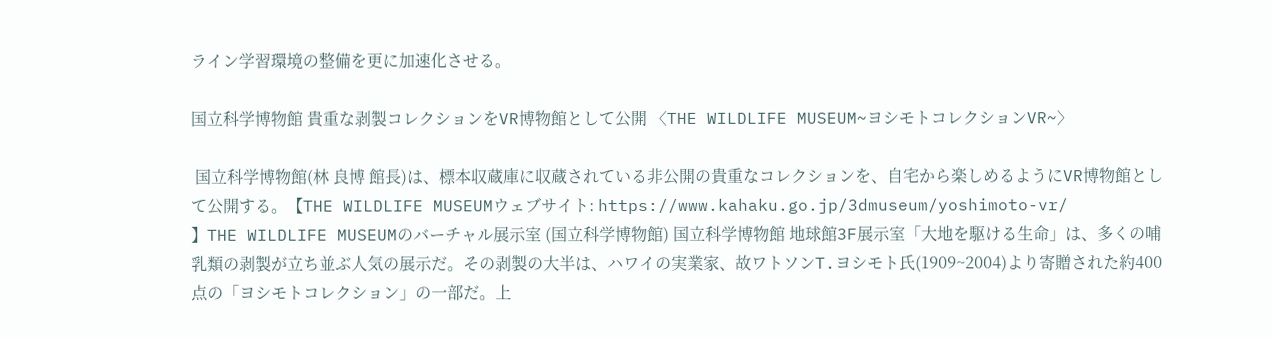ライン学習環境の整備を更に加速化させる。

国立科学博物館 貴重な剥製コレクションをVR博物館として公開 〈THE WILDLIFE MUSEUM~ヨシモトコレクションVR~〉

 国立科学博物館(林 良博 館長)は、標本収蔵庫に収蔵されている非公開の貴重なコレクションを、自宅から楽しめるようにVR博物館として公開する。【THE WILDLIFE MUSEUMウェブサイト: https://www.kahaku.go.jp/3dmuseum/yoshimoto-vr/
】THE WILDLIFE MUSEUMのバーチャル展示室 (国立科学博物館) 国立科学博物館 地球館3F展示室「大地を駆ける生命」は、多くの哺乳類の剥製が立ち並ぶ人気の展示だ。その剥製の大半は、ハワイの実業家、故ワトソンT.ヨシモト氏(1909~2004)より寄贈された約400点の「ヨシモトコレクション」の一部だ。上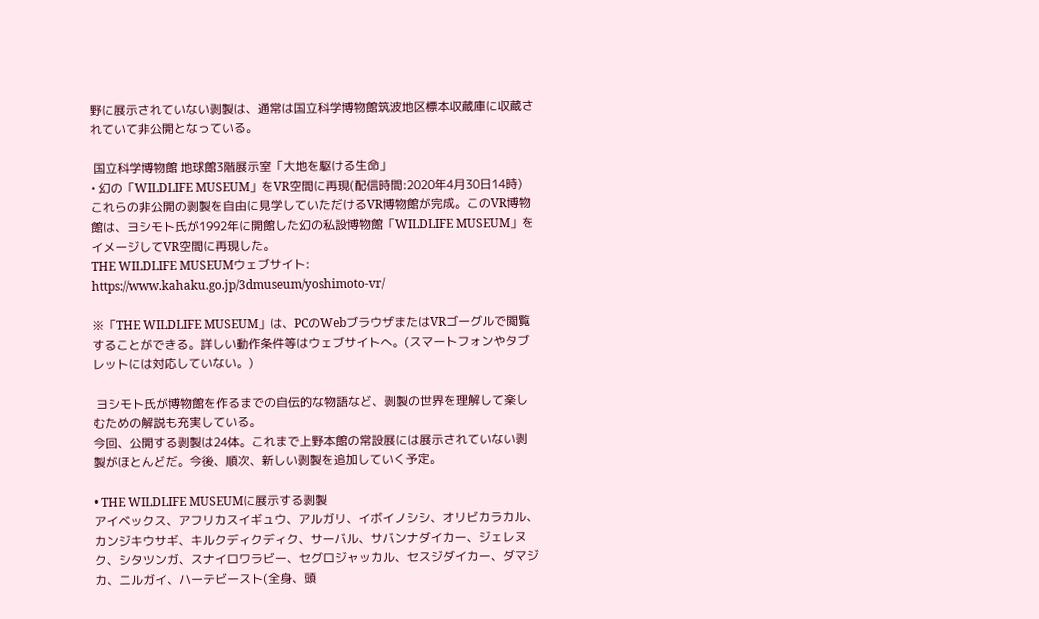野に展示されていない剥製は、通常は国立科学博物館筑波地区標本収蔵庫に収蔵されていて非公開となっている。

 国立科学博物館 地球館3階展示室「大地を駆ける生命」
• 幻の「WILDLIFE MUSEUM」をVR空間に再現(配信時間:2020年4月30日14時)
これらの非公開の剥製を自由に見学していただけるVR博物館が完成。このVR博物館は、ヨシモト氏が1992年に開館した幻の私設博物館「WILDLIFE MUSEUM」をイメージしてVR空間に再現した。
THE WILDLIFE MUSEUMウェブサイト: https://www.kahaku.go.jp/3dmuseum/yoshimoto-vr/

※「THE WILDLIFE MUSEUM」は、PCのWebブラウザまたはVRゴーグルで閲覧することができる。詳しい動作条件等はウェブサイトへ。(スマートフォンやタブレットには対応していない。)

 ヨシモト氏が博物館を作るまでの自伝的な物語など、剥製の世界を理解して楽しむための解説も充実している。
今回、公開する剥製は24体。これまで上野本館の常設展には展示されていない剥製がほとんどだ。今後、順次、新しい剥製を追加していく予定。

• THE WILDLIFE MUSEUMに展示する剥製
アイベックス、アフリカスイギュウ、アルガリ、イボイノシシ、オリビカラカル、カンジキウサギ、キルクディクディク、サーバル、サバンナダイカー、ジェレヌク、シタツンガ、スナイロワラビー、セグロジャッカル、セスジダイカー、ダマジカ、ニルガイ、ハーテビースト(全身、頭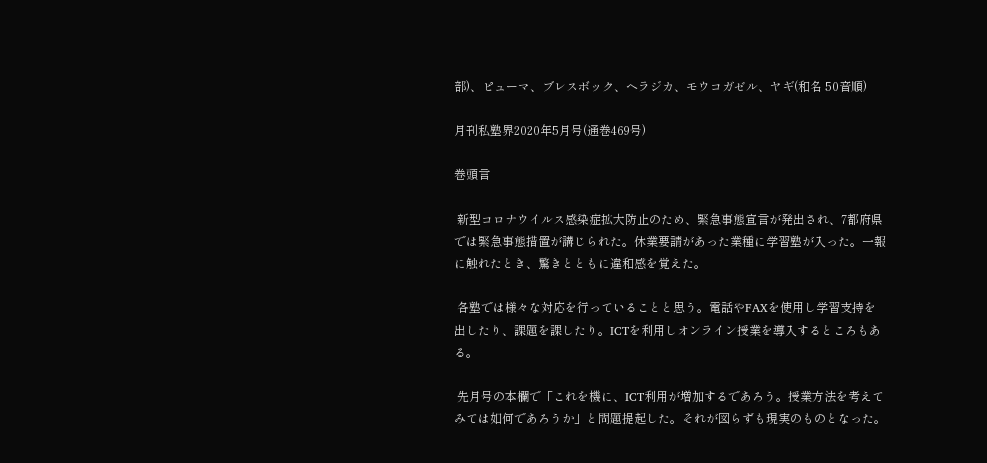部)、ピューマ、ブレスボック、ヘラジカ、モウコガゼル、ヤギ(和名 50音順)

月刊私塾界2020年5月号(通巻469号)

巻頭言

 新型コロナウイルス感染症拡大防止のため、緊急事態宣言が発出され、7都府県では緊急事態措置が講じられた。休業要請があった業種に学習塾が入った。一報に触れたとき、驚きとともに違和感を覚えた。

 各塾では様々な対応を行っていることと思う。電話やFAXを使用し学習支持を出したり、課題を課したり。ICTを利用しオンライン授業を導入するところもある。

 先月号の本欄で「これを機に、ICT利用が増加するであろう。授業方法を考えてみては如何であろうか」と問題提起した。それが図らずも現実のものとなった。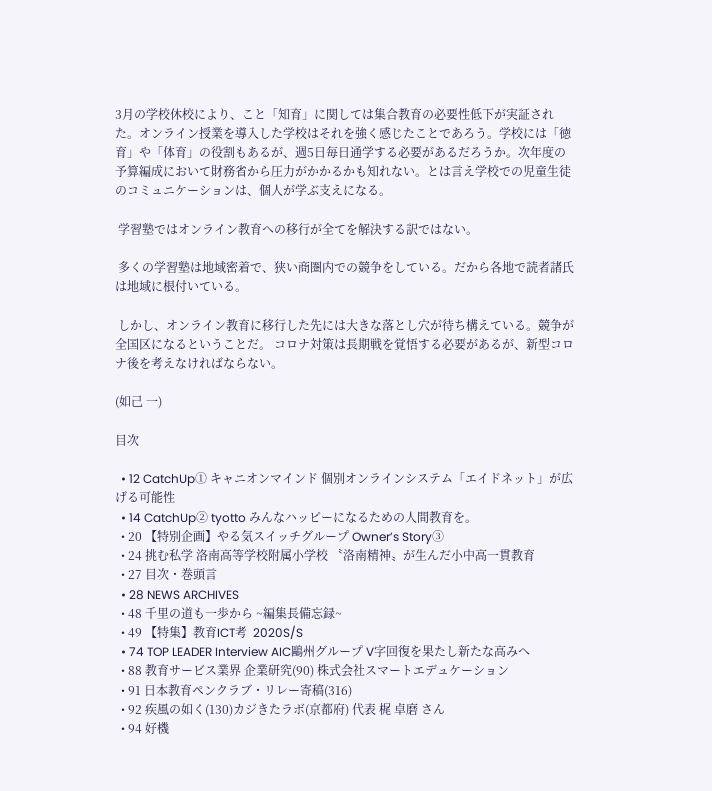3月の学校休校により、こと「知育」に関しては集合教育の必要性低下が実証された。オンライン授業を導入した学校はそれを強く感じたことであろう。学校には「徳育」や「体育」の役割もあるが、週5日毎日通学する必要があるだろうか。次年度の予算編成において財務省から圧力がかかるかも知れない。とは言え学校での児童生徒のコミュニケーションは、個人が学ぶ支えになる。

 学習塾ではオンライン教育への移行が全てを解決する訳ではない。

 多くの学習塾は地域密着で、狭い商圏内での競争をしている。だから各地で読者諸氏は地域に根付いている。

 しかし、オンライン教育に移行した先には大きな落とし穴が待ち構えている。競争が全国区になるということだ。 コロナ対策は長期戦を覚悟する必要があるが、新型コロナ後を考えなければならない。

(如己 一)

目次

  • 12 CatchUp① キャニオンマインド 個別オンラインシステム「エイドネット」が広げる可能性
  • 14 CatchUp② tyotto みんなハッピーになるための人間教育を。
  • 20 【特別企画】やる気スイッチグループ Owner’s Story③
  • 24 挑む私学 洛南高等学校附属小学校 〝洛南精神〟が生んだ小中高一貫教育
  • 27 目次・巻頭言
  • 28 NEWS ARCHIVES
  • 48 千里の道も一歩から ~編集長備忘録~
  • 49 【特集】教育ICT考  2020S/S
  • 74 TOP LEADER Interview AIC鷗州グループ V字回復を果たし新たな高みへ
  • 88 教育サービス業界 企業研究(90) 株式会社スマートエデュケーション
  • 91 日本教育ペンクラブ・リレー寄稿(316)
  • 92 疾風の如く(130)カジきたラボ(京都府) 代表 梶 卓磨 さん
  • 94 好機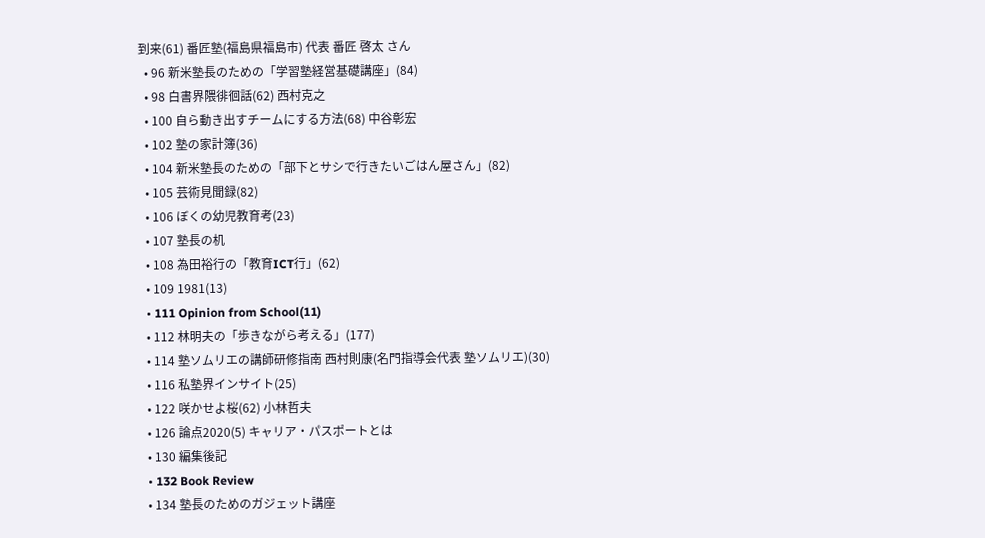到来(61) 番匠塾(福島県福島市) 代表 番匠 啓太 さん
  • 96 新米塾長のための「学習塾経営基礎講座」(84)
  • 98 白書界隈徘徊話(62) 西村克之
  • 100 自ら動き出すチームにする方法(68) 中谷彰宏
  • 102 塾の家計簿(36)
  • 104 新米塾長のための「部下とサシで行きたいごはん屋さん」(82)
  • 105 芸術見聞録(82)
  • 106 ぼくの幼児教育考(23)
  • 107 塾長の机
  • 108 為田裕行の「教育ICT行」(62)
  • 109 1981(13)
  • 111 Opinion from School(11)
  • 112 林明夫の「歩きながら考える」(177)
  • 114 塾ソムリエの講師研修指南 西村則康(名門指導会代表 塾ソムリエ)(30)
  • 116 私塾界インサイト(25)
  • 122 咲かせよ桜(62) 小林哲夫
  • 126 論点2020(5) キャリア・パスポートとは
  • 130 編集後記
  • 132 Book Review
  • 134 塾長のためのガジェット講座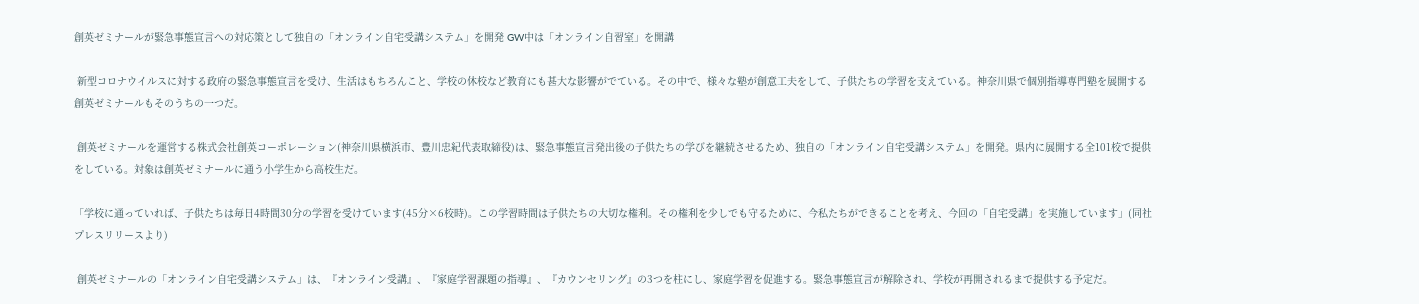創英ゼミナールが緊急事態宣言への対応策として独自の「オンライン自宅受講システム」を開発 GW中は「オンライン自習室」を開講

 新型コロナウイルスに対する政府の緊急事態宣言を受け、生活はもちろんこと、学校の休校など教育にも甚大な影響がでている。その中で、様々な塾が創意工夫をして、子供たちの学習を支えている。神奈川県で個別指導専門塾を展開する創英ゼミナールもそのうちの一つだ。

 創英ゼミナールを運営する株式会社創英コーポレーション(神奈川県横浜市、豊川忠紀代表取締役)は、緊急事態宣言発出後の子供たちの学びを継続させるため、独自の「オンライン自宅受講システム」を開発。県内に展開する全101校で提供をしている。対象は創英ゼミナールに通う小学生から高校生だ。

「学校に通っていれば、子供たちは毎日4時間30分の学習を受けています(45分×6校時)。この学習時間は子供たちの大切な権利。その権利を少しでも守るために、今私たちができることを考え、今回の「自宅受講」を実施しています」(同社プレスリリースより)

 創英ゼミナールの「オンライン自宅受講システム」は、『オンライン受講』、『家庭学習課題の指導』、『カウンセリング』の3つを柱にし、家庭学習を促進する。緊急事態宣言が解除され、学校が再開されるまで提供する予定だ。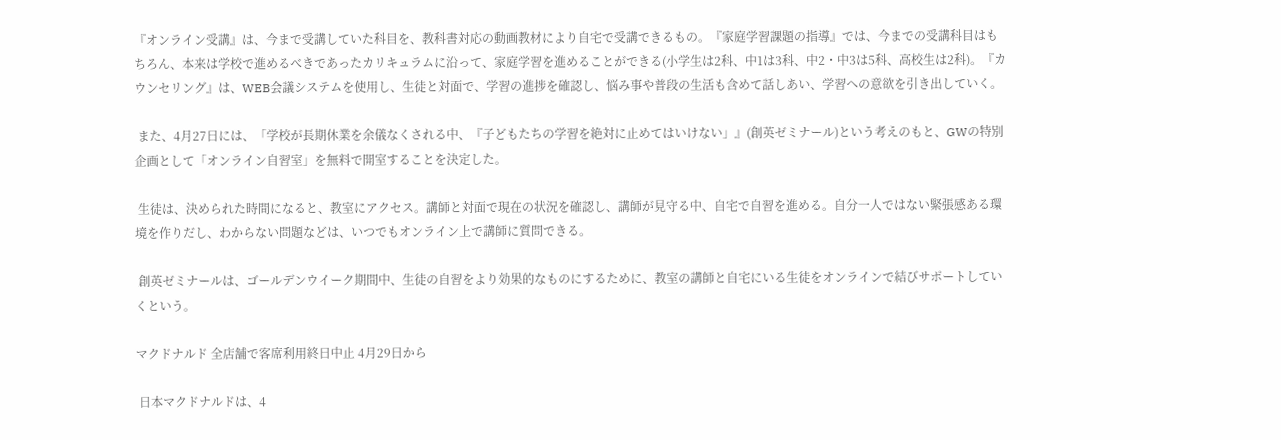『オンライン受講』は、今まで受講していた科目を、教科書対応の動画教材により自宅で受講できるもの。『家庭学習課題の指導』では、今までの受講科目はもちろん、本来は学校で進めるべきであったカリキュラムに沿って、家庭学習を進めることができる(小学生は2科、中1は3科、中2・中3は5科、高校生は2科)。『カウンセリング』は、WEB会議システムを使用し、生徒と対面で、学習の進捗を確認し、悩み事や普段の生活も含めて話しあい、学習への意欲を引き出していく。

 また、4月27日には、「学校が長期休業を余儀なくされる中、『子どもたちの学習を絶対に止めてはいけない」』(創英ゼミナール)という考えのもと、GWの特別企画として「オンライン自習室」を無料で開室することを決定した。

 生徒は、決められた時間になると、教室にアクセス。講師と対面で現在の状況を確認し、講師が見守る中、自宅で自習を進める。自分一人ではない緊張感ある環境を作りだし、わからない問題などは、いつでもオンライン上で講師に質問できる。

 創英ゼミナールは、ゴールデンウイーク期間中、生徒の自習をより効果的なものにするために、教室の講師と自宅にいる生徒をオンラインで結びサポートしていくという。

マクドナルド 全店舗で客席利用終日中止 4月29日から

 日本マクドナルドは、4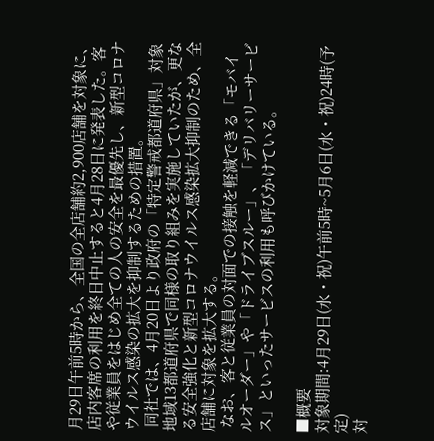月29日午前5時から、全国の全店舗約2,900店舗を対象に、店内客席の利用を終日中止すると4月28日に発表した。客や従業員をはじめ全ての人の安全を最優先し、新型コロナウイルス感染の拡大を抑制するための措置。
 同社では、4月20日より政府の「特定警戒都道府県」対象地域13都道府県で同様の取り組みを実施していたが、更なる安全強化と新型コロナウイルス感染拡大抑制のため、全店舗に対象を拡大する。
 なお、客と従業員の対面での接触を軽減できる「モバイルオーダー」や「ドライブスルー」、「デリバリーサービス」といったサービスの利用も呼びかけている。

■概要
対象期間:4月29日(水・祝)午前5時~5月6日(水・祝)24時(予定)
対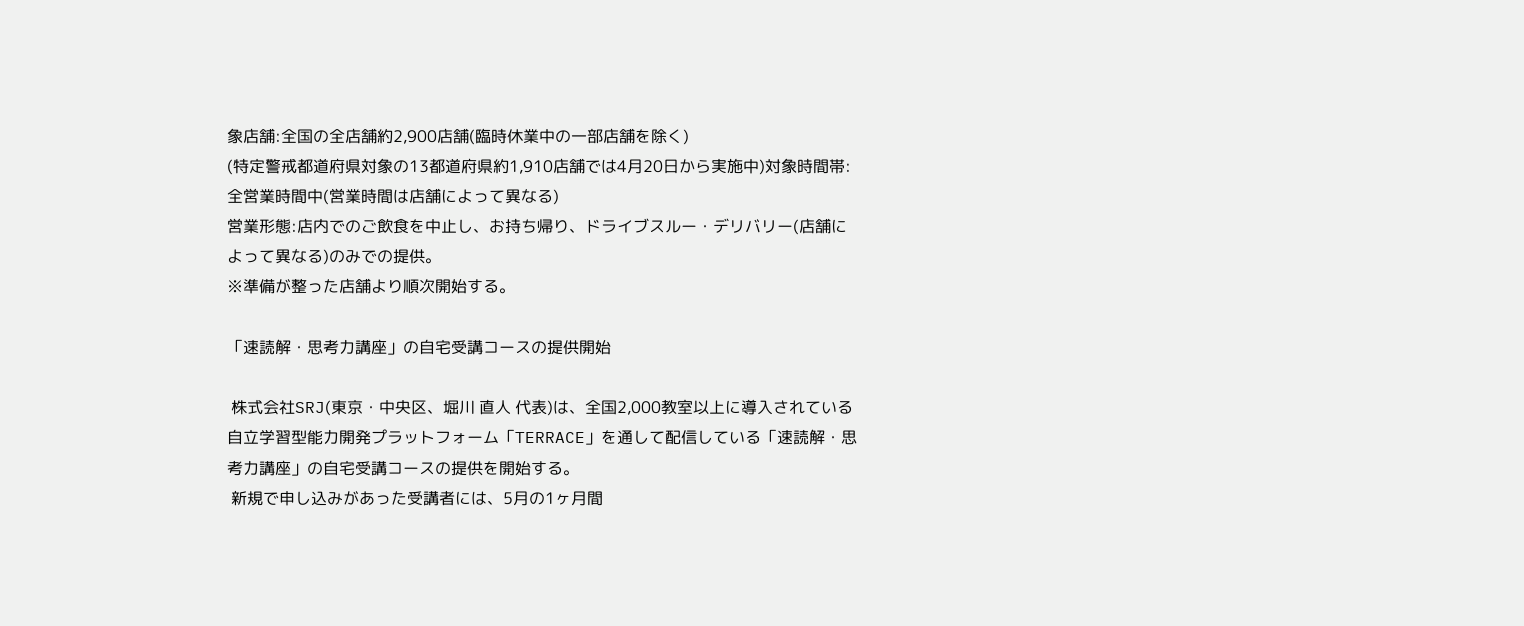象店舗:全国の全店舗約2,900店舗(臨時休業中の一部店舗を除く)
(特定警戒都道府県対象の13都道府県約1,910店舗では4月20日から実施中)対象時間帯:全営業時間中(営業時間は店舗によって異なる)
営業形態:店内でのご飲食を中止し、お持ち帰り、ドライブスルー・デリバリー(店舗によって異なる)のみでの提供。
※準備が整った店舗より順次開始する。

「速読解・思考力講座」の自宅受講コースの提供開始

 株式会社SRJ(東京・中央区、堀川 直人 代表)は、全国2,000教室以上に導入されている自立学習型能力開発プラットフォーム「TERRACE」を通して配信している「速読解・思考力講座」の自宅受講コースの提供を開始する。
 新規で申し込みがあった受講者には、5月の1ヶ月間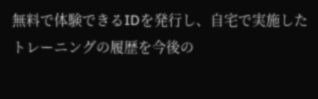無料で体験できるIDを発行し、自宅で実施したトレーニングの履歴を今後の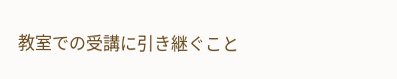教室での受講に引き継ぐこと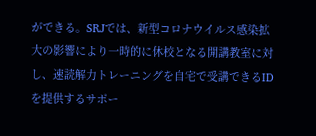ができる。SRJでは、新型コロナウイルス感染拡大の影響により一時的に休校となる開講教室に対し、速読解力トレーニングを自宅で受講できるIDを提供するサポー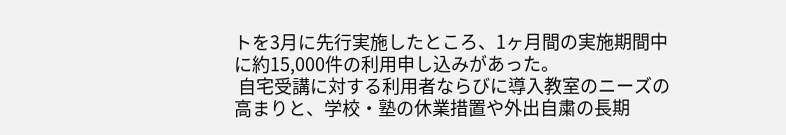トを3月に先行実施したところ、1ヶ月間の実施期間中に約15,000件の利用申し込みがあった。
 自宅受講に対する利用者ならびに導入教室のニーズの高まりと、学校・塾の休業措置や外出自粛の長期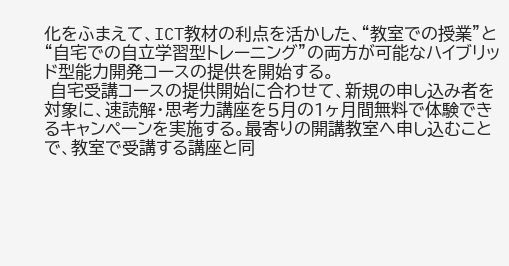化をふまえて、ICT教材の利点を活かした、“教室での授業”と“自宅での自立学習型トレーニング”の両方が可能なハイブリッド型能力開発コースの提供を開始する。
 自宅受講コースの提供開始に合わせて、新規の申し込み者を対象に、速読解・思考力講座を5月の1ヶ月間無料で体験できるキャンペーンを実施する。最寄りの開講教室へ申し込むことで、教室で受講する講座と同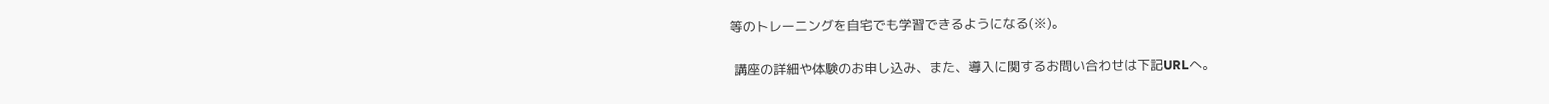等のトレーニングを自宅でも学習できるようになる(※)。

 講座の詳細や体験のお申し込み、また、導入に関するお問い合わせは下記URLへ。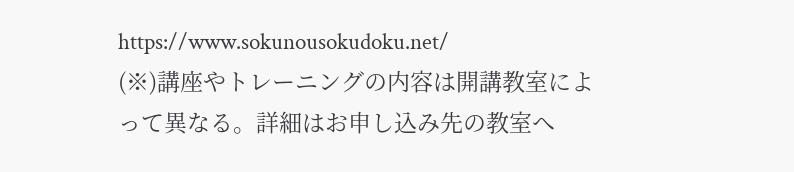https://www.sokunousokudoku.net/
(※)講座やトレーニングの内容は開講教室によって異なる。詳細はお申し込み先の教室へ